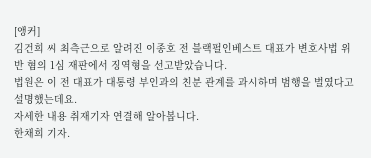[앵커]
김건희 씨 최측근으로 알려진 이종호 전 블랙펄인베스트 대표가 변호사법 위반 혐의 1심 재판에서 징역형을 선고받았습니다.
법원은 이 전 대표가 대통령 부인과의 친분 관계를 과시하며 범행을 벌였다고 설명했는데요.
자세한 내용 취재기자 연결해 알아봅니다.
한채희 기자.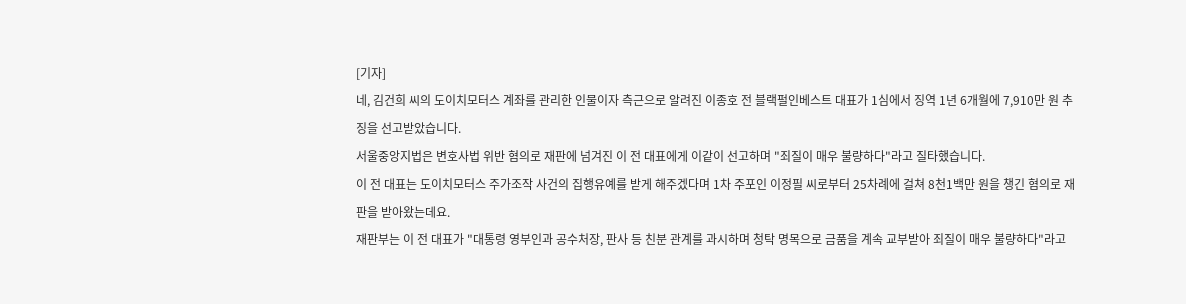[기자]
네, 김건희 씨의 도이치모터스 계좌를 관리한 인물이자 측근으로 알려진 이종호 전 블랙펄인베스트 대표가 1심에서 징역 1년 6개월에 7,910만 원 추징을 선고받았습니다.
서울중앙지법은 변호사법 위반 혐의로 재판에 넘겨진 이 전 대표에게 이같이 선고하며 "죄질이 매우 불량하다"라고 질타했습니다.
이 전 대표는 도이치모터스 주가조작 사건의 집행유예를 받게 해주겠다며 1차 주포인 이정필 씨로부터 25차례에 걸쳐 8천1백만 원을 챙긴 혐의로 재판을 받아왔는데요.
재판부는 이 전 대표가 "대통령 영부인과 공수처장, 판사 등 친분 관계를 과시하며 청탁 명목으로 금품을 계속 교부받아 죄질이 매우 불량하다"라고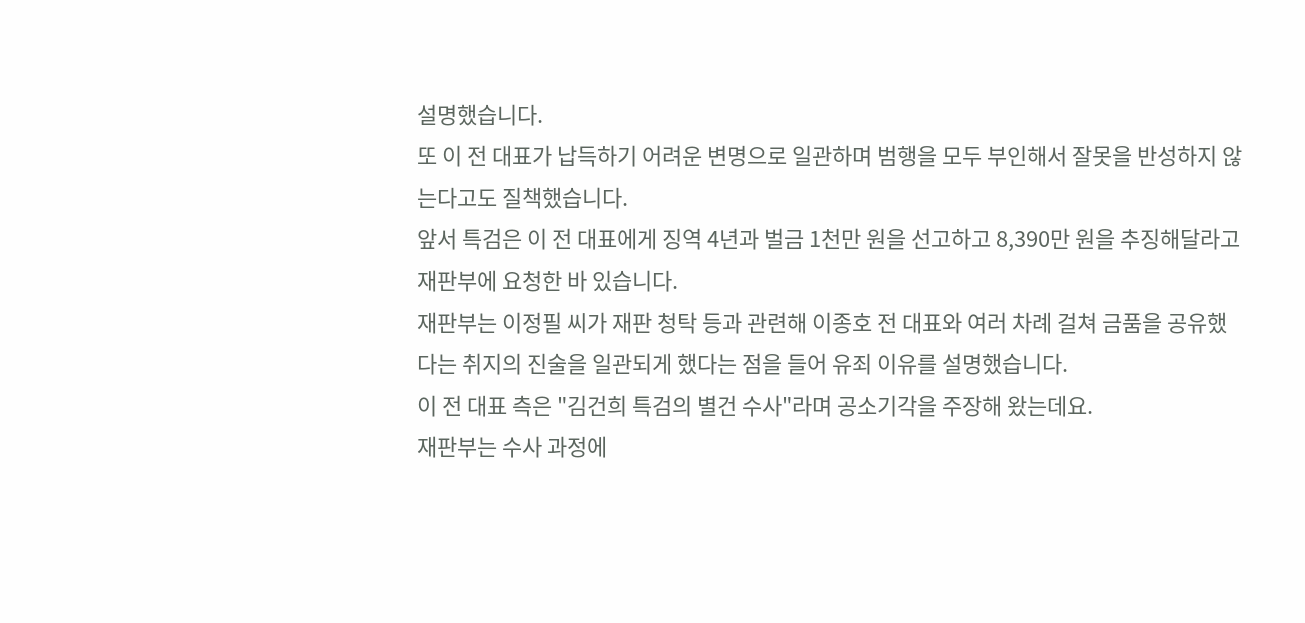설명했습니다.
또 이 전 대표가 납득하기 어려운 변명으로 일관하며 범행을 모두 부인해서 잘못을 반성하지 않는다고도 질책했습니다.
앞서 특검은 이 전 대표에게 징역 4년과 벌금 1천만 원을 선고하고 8,390만 원을 추징해달라고 재판부에 요청한 바 있습니다.
재판부는 이정필 씨가 재판 청탁 등과 관련해 이종호 전 대표와 여러 차례 걸쳐 금품을 공유했다는 취지의 진술을 일관되게 했다는 점을 들어 유죄 이유를 설명했습니다.
이 전 대표 측은 "김건희 특검의 별건 수사"라며 공소기각을 주장해 왔는데요.
재판부는 수사 과정에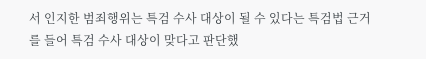서 인지한 범죄행위는 특검 수사 대상이 될 수 있다는 특검법 근거를 들어 특검 수사 대상이 맞다고 판단했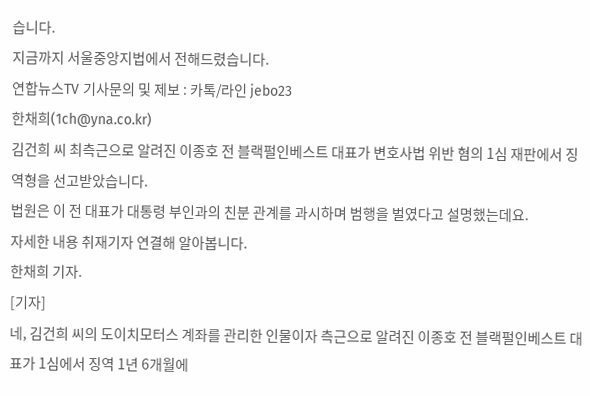습니다.
지금까지 서울중앙지법에서 전해드렸습니다.
연합뉴스TV 기사문의 및 제보 : 카톡/라인 jebo23
한채희(1ch@yna.co.kr)
김건희 씨 최측근으로 알려진 이종호 전 블랙펄인베스트 대표가 변호사법 위반 혐의 1심 재판에서 징역형을 선고받았습니다.
법원은 이 전 대표가 대통령 부인과의 친분 관계를 과시하며 범행을 벌였다고 설명했는데요.
자세한 내용 취재기자 연결해 알아봅니다.
한채희 기자.
[기자]
네, 김건희 씨의 도이치모터스 계좌를 관리한 인물이자 측근으로 알려진 이종호 전 블랙펄인베스트 대표가 1심에서 징역 1년 6개월에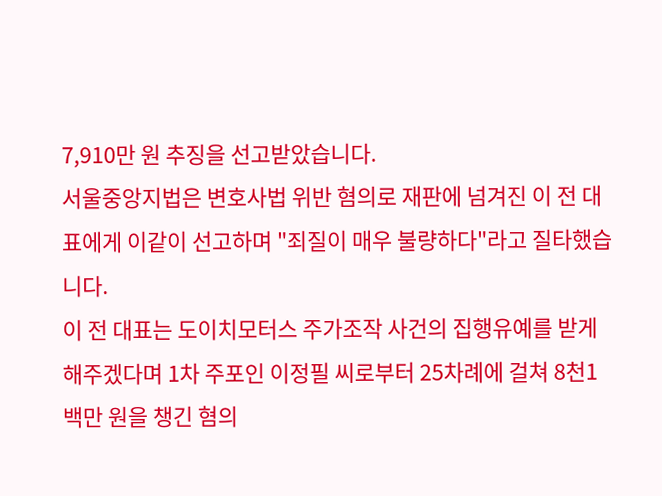7,910만 원 추징을 선고받았습니다.
서울중앙지법은 변호사법 위반 혐의로 재판에 넘겨진 이 전 대표에게 이같이 선고하며 "죄질이 매우 불량하다"라고 질타했습니다.
이 전 대표는 도이치모터스 주가조작 사건의 집행유예를 받게 해주겠다며 1차 주포인 이정필 씨로부터 25차례에 걸쳐 8천1백만 원을 챙긴 혐의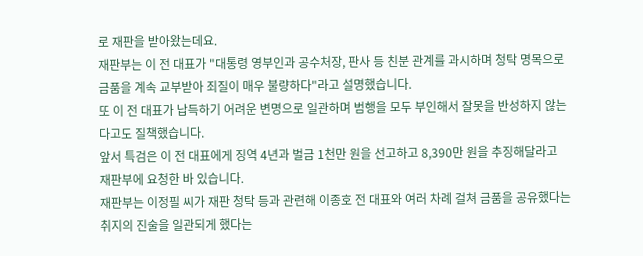로 재판을 받아왔는데요.
재판부는 이 전 대표가 "대통령 영부인과 공수처장, 판사 등 친분 관계를 과시하며 청탁 명목으로 금품을 계속 교부받아 죄질이 매우 불량하다"라고 설명했습니다.
또 이 전 대표가 납득하기 어려운 변명으로 일관하며 범행을 모두 부인해서 잘못을 반성하지 않는다고도 질책했습니다.
앞서 특검은 이 전 대표에게 징역 4년과 벌금 1천만 원을 선고하고 8,390만 원을 추징해달라고 재판부에 요청한 바 있습니다.
재판부는 이정필 씨가 재판 청탁 등과 관련해 이종호 전 대표와 여러 차례 걸쳐 금품을 공유했다는 취지의 진술을 일관되게 했다는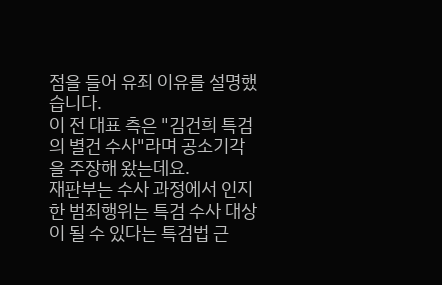점을 들어 유죄 이유를 설명했습니다.
이 전 대표 측은 "김건희 특검의 별건 수사"라며 공소기각을 주장해 왔는데요.
재판부는 수사 과정에서 인지한 범죄행위는 특검 수사 대상이 될 수 있다는 특검법 근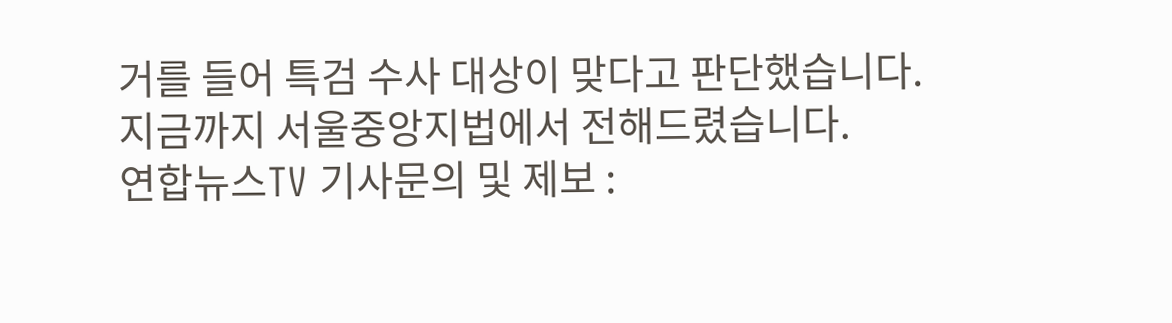거를 들어 특검 수사 대상이 맞다고 판단했습니다.
지금까지 서울중앙지법에서 전해드렸습니다.
연합뉴스TV 기사문의 및 제보 :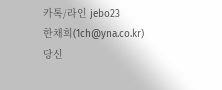카톡/라인 jebo23
한채희(1ch@yna.co.kr)
당신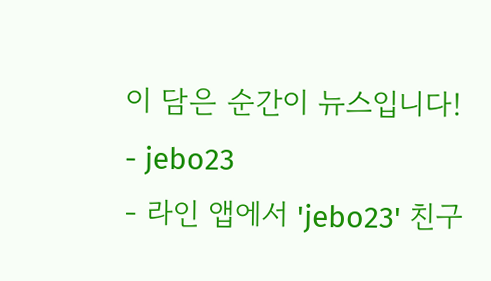이 담은 순간이 뉴스입니다!
- jebo23
- 라인 앱에서 'jebo23' 친구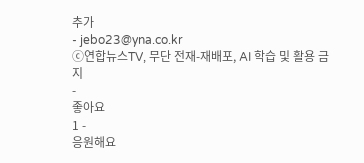추가
- jebo23@yna.co.kr
ⓒ연합뉴스TV, 무단 전재-재배포, AI 학습 및 활용 금지
-
좋아요
1 -
응원해요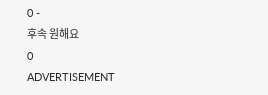0 -
후속 원해요
0
ADVERTISEMENT